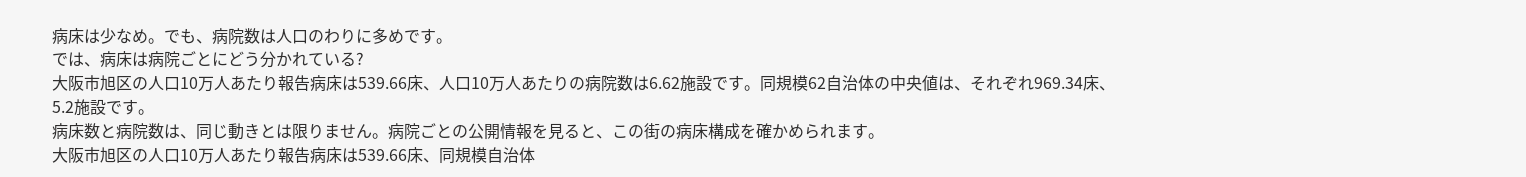病床は少なめ。でも、病院数は人口のわりに多めです。
では、病床は病院ごとにどう分かれている?
大阪市旭区の人口10万人あたり報告病床は539.66床、人口10万人あたりの病院数は6.62施設です。同規模62自治体の中央値は、それぞれ969.34床、5.2施設です。
病床数と病院数は、同じ動きとは限りません。病院ごとの公開情報を見ると、この街の病床構成を確かめられます。
大阪市旭区の人口10万人あたり報告病床は539.66床、同規模自治体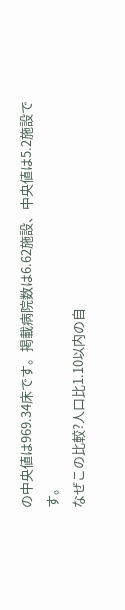の中央値は969.34床です。掲載病院数は6.62施設、中央値は5.2施設です。
なぜこの比較?人口比1.10以内の自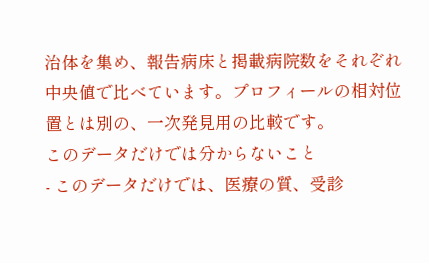治体を集め、報告病床と掲載病院数をそれぞれ中央値で比べています。プロフィールの相対位置とは別の、一次発見用の比較です。
このデータだけでは分からないこと
- このデータだけでは、医療の質、受診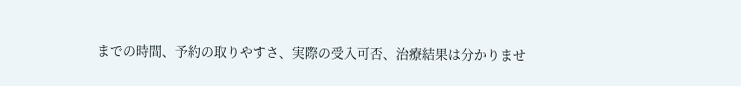までの時間、予約の取りやすさ、実際の受入可否、治療結果は分かりませ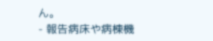ん。
- 報告病床や病棟機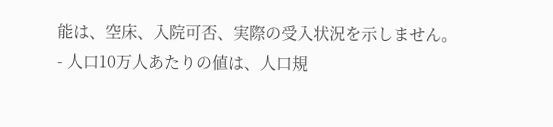能は、空床、入院可否、実際の受入状況を示しません。
- 人口10万人あたりの値は、人口規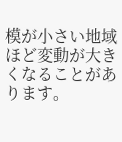模が小さい地域ほど変動が大きくなることがあります。